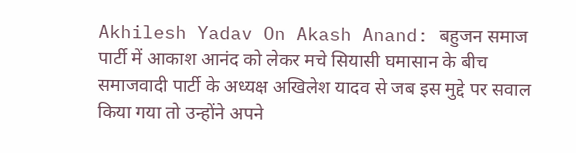Akhilesh Yadav On Akash Anand: बहुजन समाज पार्टी में आकाश आनंद को लेकर मचे सियासी घमासान के बीच समाजवादी पार्टी के अध्यक्ष अखिलेश यादव से जब इस मुद्दे पर सवाल किया गया तो उन्होंने अपने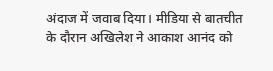अंदाज में जवाब दिया। मीडिया से बातचीत के दौरान अखिलेश ने आकाश आनंद को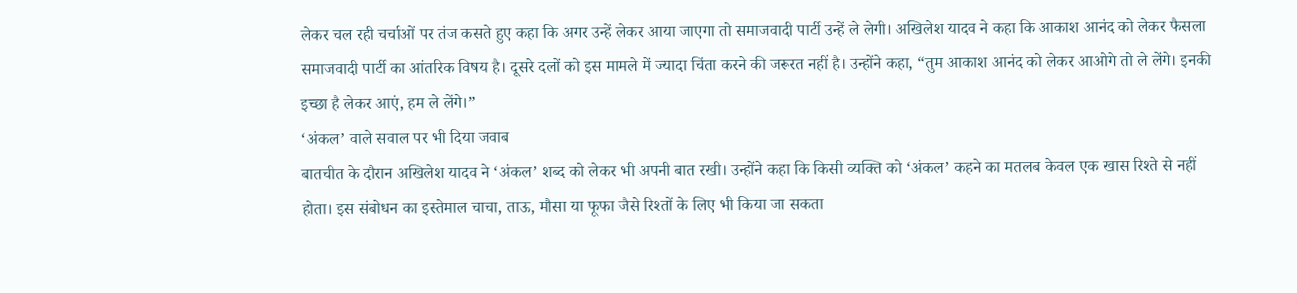लेकर चल रही चर्चाओं पर तंज कसते हुए कहा कि अगर उन्हें लेकर आया जाएगा तो समाजवादी पार्टी उन्हें ले लेगी। अखिलेश यादव ने कहा कि आकाश आनंद को लेकर फैसला समाजवादी पार्टी का आंतरिक विषय है। दूसरे दलों को इस मामले में ज्यादा चिंता करने की जरूरत नहीं है। उन्होंने कहा, “तुम आकाश आनंद को लेकर आओगे तो ले लेंगे। इनकी इच्छा है लेकर आएं, हम ले लेंगे।”
‘अंकल’ वाले सवाल पर भी दिया जवाब
बातचीत के दौरान अखिलेश यादव ने ‘अंकल’ शब्द को लेकर भी अपनी बात रखी। उन्होंने कहा कि किसी व्यक्ति को ‘अंकल’ कहने का मतलब केवल एक खास रिश्ते से नहीं होता। इस संबोधन का इस्तेमाल चाचा, ताऊ, मौसा या फूफा जैसे रिश्तों के लिए भी किया जा सकता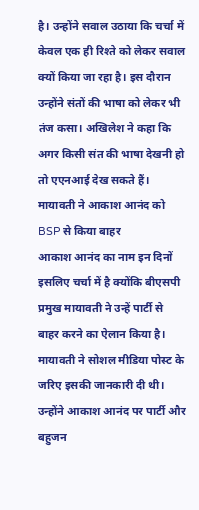है। उन्होंने सवाल उठाया कि चर्चा में केवल एक ही रिश्ते को लेकर सवाल क्यों किया जा रहा है। इस दौरान उन्होंने संतों की भाषा को लेकर भी तंज कसा। अखिलेश ने कहा कि अगर किसी संत की भाषा देखनी हो तो एएनआई देख सकते हैं।
मायावती ने आकाश आनंद को BSP से किया बाहर
आकाश आनंद का नाम इन दिनों इसलिए चर्चा में है क्योंकि बीएसपी प्रमुख मायावती ने उन्हें पार्टी से बाहर करने का ऐलान किया है। मायावती ने सोशल मीडिया पोस्ट के जरिए इसकी जानकारी दी थी। उन्होंने आकाश आनंद पर पार्टी और बहुजन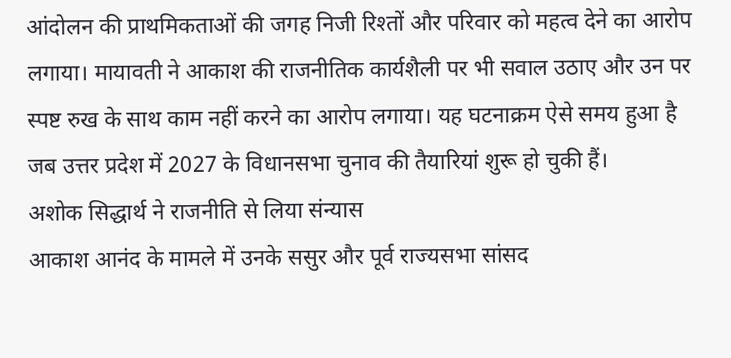आंदोलन की प्राथमिकताओं की जगह निजी रिश्तों और परिवार को महत्व देने का आरोप लगाया। मायावती ने आकाश की राजनीतिक कार्यशैली पर भी सवाल उठाए और उन पर स्पष्ट रुख के साथ काम नहीं करने का आरोप लगाया। यह घटनाक्रम ऐसे समय हुआ है जब उत्तर प्रदेश में 2027 के विधानसभा चुनाव की तैयारियां शुरू हो चुकी हैं।
अशोक सिद्धार्थ ने राजनीति से लिया संन्यास
आकाश आनंद के मामले में उनके ससुर और पूर्व राज्यसभा सांसद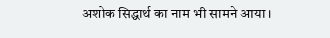अशोक सिद्धार्थ का नाम भी सामने आया।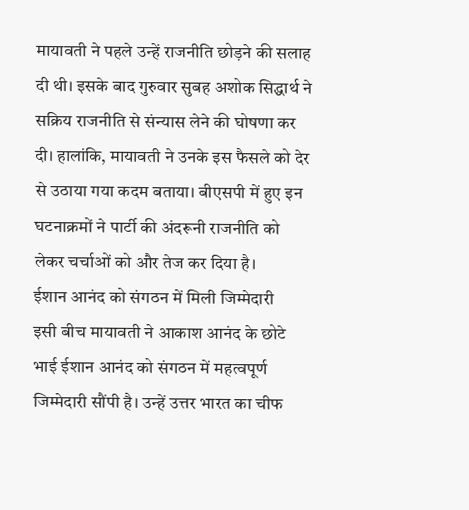मायावती ने पहले उन्हें राजनीति छोड़ने की सलाह दी थी। इसके बाद गुरुवार सुबह अशोक सिद्धार्थ ने सक्रिय राजनीति से संन्यास लेने की घोषणा कर दी। हालांकि, मायावती ने उनके इस फैसले को देर से उठाया गया कदम बताया। बीएसपी में हुए इन घटनाक्रमों ने पार्टी की अंदरूनी राजनीति को लेकर चर्चाओं को और तेज कर दिया है।
ईशान आनंद को संगठन में मिली जिम्मेदारी
इसी बीच मायावती ने आकाश आनंद के छोटे भाई ईशान आनंद को संगठन में महत्वपूर्ण जिम्मेदारी सौंपी है। उन्हें उत्तर भारत का चीफ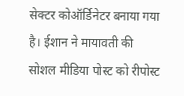सेक्टर कोऑर्डिनेटर बनाया गया है। ईशान ने मायावती की सोशल मीडिया पोस्ट को रीपोस्ट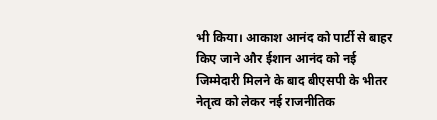भी किया। आकाश आनंद को पार्टी से बाहर किए जाने और ईशान आनंद को नई जिम्मेदारी मिलने के बाद बीएसपी के भीतर नेतृत्व को लेकर नई राजनीतिक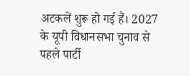अटकलें शुरू हो गई हैं। 2027 के यूपी विधानसभा चुनाव से पहले पार्टी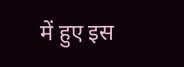में हुए इस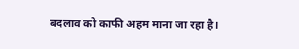बदलाव को काफी अहम माना जा रहा है।